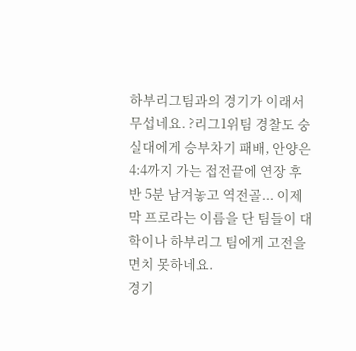하부리그팀과의 경기가 이래서 무섭네요. ?리그1위팀 경찰도 숭실대에게 승부차기 패배, 안양은 4:4까지 가는 접전끝에 연장 후반 5분 남겨놓고 역전골... 이제 막 프로라는 이름을 단 팀들이 대학이나 하부리그 팀에게 고전을 면치 못하네요.
경기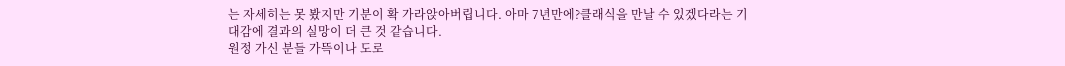는 자세히는 못 봤지만 기분이 확 가라앉아버립니다. 아마 7년만에?클래식을 만날 수 있겠다라는 기대감에 결과의 실망이 더 큰 것 같습니다.
원정 가신 분들 가뜩이나 도로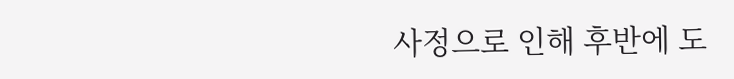사정으로 인해 후반에 도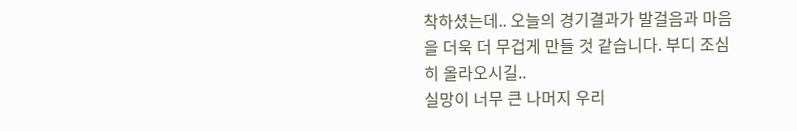착하셨는데.. 오늘의 경기결과가 발걸음과 마음을 더욱 더 무겁게 만들 것 같습니다. 부디 조심히 올라오시길..
실망이 너무 큰 나머지 우리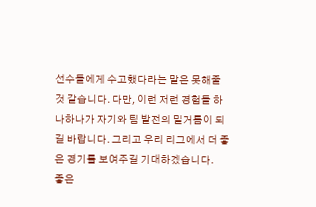선수들에게 수고했다라는 말은 못해줄 것 같습니다. 다만, 이런 저런 경험들 하나하나가 자기와 팀 발전의 밑거름이 되길 바랍니다. 그리고 우리 리그에서 더 좋은 경기를 보여주길 기대하겠습니다.
좋은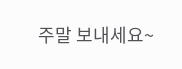주말 보내세요~